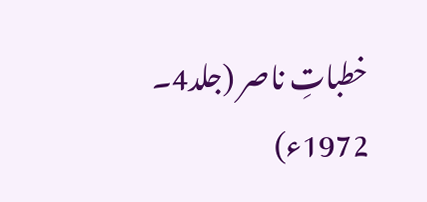خطباتِ ناصر (جلد4۔ 1972ء)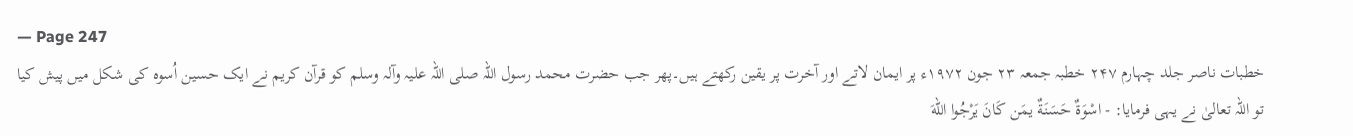— Page 247
خطبات ناصر جلد چہارم ۲۴۷ خطبہ جمعہ ۲۳ جون ۱۹۷۲ء پر ایمان لاتے اور آخرت پر یقین رکھتے ہیں۔پھر جب حضرت محمد رسول اللہ صلی اللہ علیہ وآلہ وسلم کو قرآن کریم نے ایک حسین اُسوہ کی شکل میں پیش کیا تو اللہ تعالیٰ نے یہی فرمایا: - اسْوَةٌ حَسَنَةٌ يمَن كَانَ يَرْجُوا اللهَ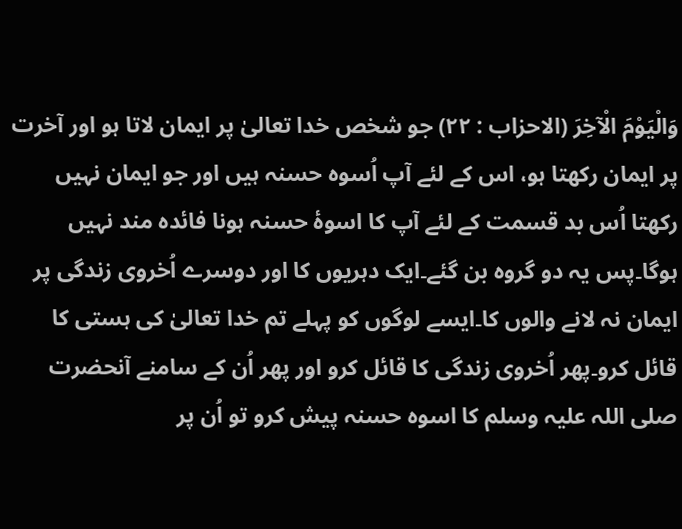وَالْيَوْمَ الْآخِرَ (الاحزاب : ۲۲) جو شخص خدا تعالیٰ پر ایمان لاتا ہو اور آخرت پر ایمان رکھتا ہو، اس کے لئے آپ اُسوہ حسنہ ہیں اور جو ایمان نہیں رکھتا اُس بد قسمت کے لئے آپ کا اسوۂ حسنہ ہونا فائدہ مند نہیں ہوگا۔پس یہ دو گروہ بن گئے۔ایک دہریوں کا اور دوسرے اُخروی زندگی پر ایمان نہ لانے والوں کا۔ایسے لوگوں کو پہلے تم خدا تعالیٰ کی ہستی کا قائل کرو۔پھر اُخروی زندگی کا قائل کرو اور پھر اُن کے سامنے آنحضرت صلی اللہ علیہ وسلم کا اسوہ حسنہ پیش کرو تو اُن پر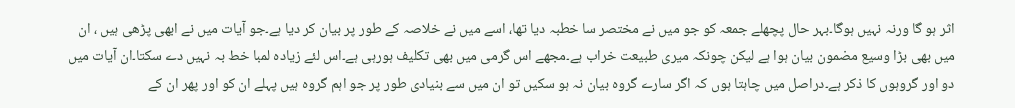اثر ہو گا ورنہ نہیں ہوگا۔بہر حال پچھلے جمعہ کو جو میں نے مختصر سا خطبہ دیا تھا، اسے میں نے خلاصہ کے طور پر بیان کر دیا ہے۔جو آیات میں نے ابھی پڑھی ہیں ، ان میں بھی بڑا وسیع مضمون بیان ہوا ہے لیکن چونکہ میری طبیعت خراب ہے۔مجھے اس گرمی میں بھی تکلیف ہورہی ہے۔اس لئے زیادہ لمبا خط بہ نہیں دے سکتا۔ان آیات میں دو اور گروہوں کا ذکر ہے۔دراصل میں چاہتا ہوں کہ اگر سارے گروہ بیان نہ ہو سکیں تو ان میں سے بنیادی طور پر جو اہم گروہ ہیں پہلے ان کو اور پھر ان کے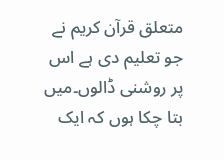متعلق قرآن کریم نے جو تعلیم دی ہے اس پر روشنی ڈالوں۔میں بتا چکا ہوں کہ ایک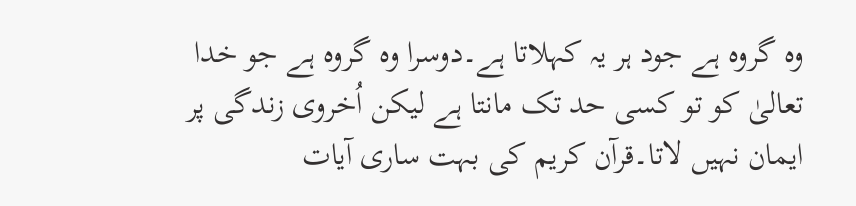وہ گروہ ہے جود ہر یہ کہلاتا ہے۔دوسرا وہ گروہ ہے جو خدا تعالیٰ کو تو کسی حد تک مانتا ہے لیکن اُخروی زندگی پر ایمان نہیں لاتا۔قرآن کریم کی بہت ساری آیات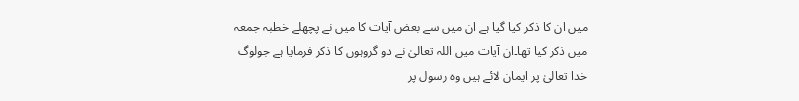میں ان کا ذکر کیا گیا ہے ان میں سے بعض آیات کا میں نے پچھلے خطبہ جمعہ میں ذکر کیا تھا۔ان آیات میں اللہ تعالیٰ نے دو گروہوں کا ذکر فرمایا ہے جولوگ خدا تعالیٰ پر ایمان لائے ہیں وہ رسول پر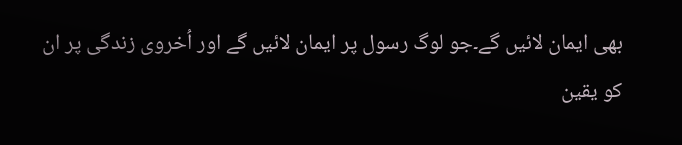بھی ایمان لائیں گے۔جو لوگ رسول پر ایمان لائیں گے اور اُخروی زندگی پر ان کو یقین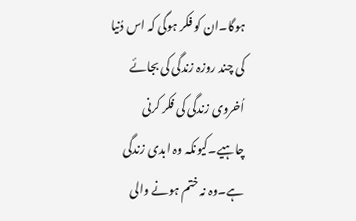ہوگا۔ان کو فکر ہوگی کہ اس دُنیا کی چند روزہ زندگی کی بجائے اُخروی زندگی کی فکر کرنی چاہیے۔کیونکہ وہ ابدی زندگی ہے۔وہ نہ ختم ہونے والی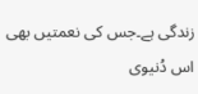زندگی ہے۔جس کی نعمتیں بھی اس دُنیوی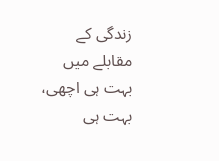زندگی کے مقابلے میں بہت ہی اچھی، بہت ہی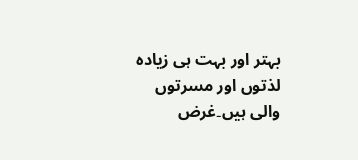بہتر اور بہت ہی زیادہ لذتوں اور مسرتوں والی ہیں۔غرض